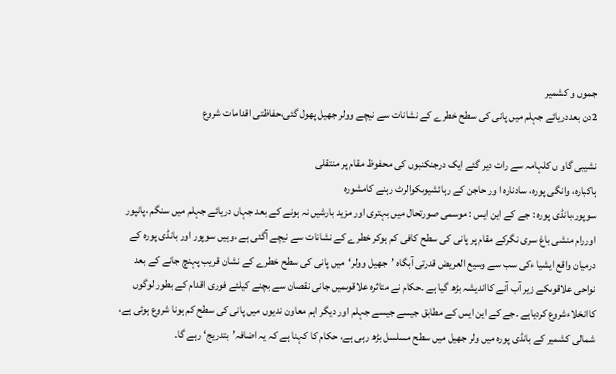جموں و کشمیر
2دن بعددریائے جہلم میں پانی کی سطح خطرے کے نشانات سے نیچے وولر جھیل پھول گئی،حفاظتی اقدامات شروع

نشیبی گاو ں کلہامہ سے رات دیر گئے ایک درجنکنبوں کی محفوظ مقام پر منتقلی
ہاکبارہ، وانگی پورہ، سادنارہ ا ور حاجن کے رہائشیوںکوالرٹ رہنے کامشورہ
سوپور،بانڈی پورہ : جے کے این ایس : موسمی صورتحال میں بہتری اور مزید بارشیں نہ ہونے کے بعد جہاں دریائے جہلم میں سنگم ،پانپور اوررام منشی باغ سری نگرکے مقام پر پانی کی سطح کافی کم ہوکر خطرے کے نشانات سے نیچے آگئی ہے ،وہیں سوپور اور بانڈی پورہ کے درمیان واقع ایشیا ءکی سب سے وسیع العریض قدرتی آبگاہ ’جھیل وولر‘میں پانی کی سطح خطرے کے نشان قریب پہنچ جانے کے بعد نواحی علاقوںکے زیر آب آنے کااندیشہ بڑھ گیا ہے ۔حکام نے متاثرہ علاقوںمیں جانی نقصان سے بچنے کیلئے فوری اقدام کے بطور لوگوں کاانخلاءشروع کردیاہے ۔جے کے این ایس کے مطابق جیسے جیسے جہلم اور دیگر اہم معاون ندیوں میں پانی کی سطح کم ہونا شروع ہوئی ہے، شمالی کشمیر کے بانڈی پورہ میں ولر جھیل میں سطح مسلسل بڑھ رہی ہے، حکام کا کہنا ہے کہ یہ اضافہ’بتدریج‘ رہے گا۔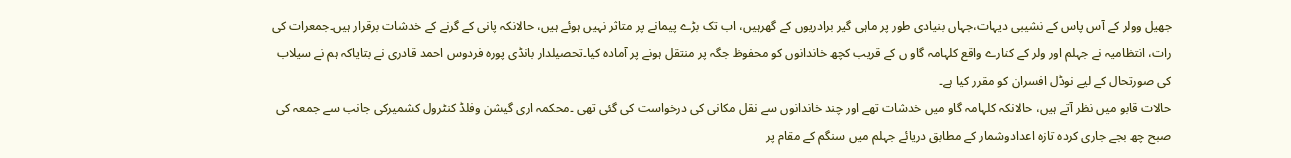جھیل وولر کے آس پاس کے نشیبی دیہات،جہاں بنیادی طور پر ماہی گیر برادریوں کے گھرہیں، اب تک بڑے پیمانے پر متاثر نہیں ہوئے ہیں، حالانکہ پانی کے گرنے کے خدشات برقرار ہیں۔جمعرات کی رات، انتظامیہ نے جہلم اور ولر کے کنارے واقع کلہامہ گاو ں کے قریب کچھ خاندانوں کو محفوظ جگہ پر منتقل ہونے پر آمادہ کیا۔تحصیلدار بانڈی پورہ فردوس احمد قادری نے بتایاکہ ہم نے سیلاب کی صورتحال کے لیے نوڈل افسران کو مقرر کیا ہے۔
حالات قابو میں نظر آتے ہیں، حالانکہ کلہامہ گاو میں خدشات تھے اور چند خاندانوں سے نقل مکانی کی درخواست کی گئی تھی ۔محکمہ اری گیشن وفلڈ کنٹرول کشمیرکی جانب سے جمعہ کی صبح چھ بجے جاری کردہ تازہ اعدادوشمار کے مطابق دریائے جہلم میں سنگم کے مقام پر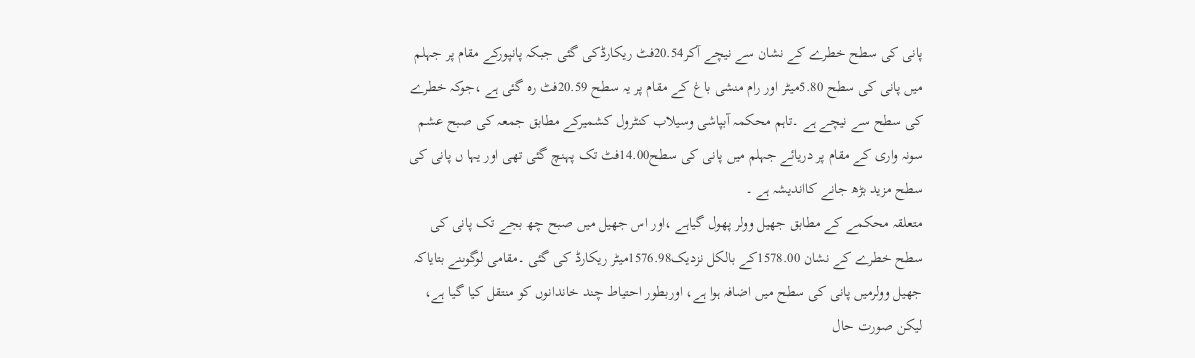پانی کی سطح خطرے کے نشان سے نیچے آکر20.54فٹ ریکارڈکی گئی جبکہ پانپورکے مقام پر جہلم میں پانی کی سطح 5.80میٹر اور رام منشی باغ کے مقام پر یہ سطح 20.59فٹ رہ گئی ہے ،جوکہ خطرے کی سطح سے نیچے ہے ۔تاہم محکمہ آبپاشی وسیلاب کنٹرول کشمیرکے مطابق جمعہ کی صبح عشم سونہ واری کے مقام پر دریائے جہلم میں پانی کی سطح14.00فٹ تک پہنچ گئی تھی اور یہا ں پانی کی سطح مزید بڑھ جانے کااندیشہ ہے ۔
متعلقہ محکمے کے مطابق جھیل وولر پھول گیاہے ،اور اس جھیل میں صبح چھ بجے تک پانی کی سطح خطرے کے نشان 1578.00کے بالکل نزدیک1576.98میٹر ریکارڈ کی گئی ۔مقامی لوگوںنے بتایاکہ جھیل وولرمیں پانی کی سطح میں اضافہ ہوا ہے، اوربطور احتیاط چند خاندانوں کو منتقل کیا گیا ہے، لیکن صورت حال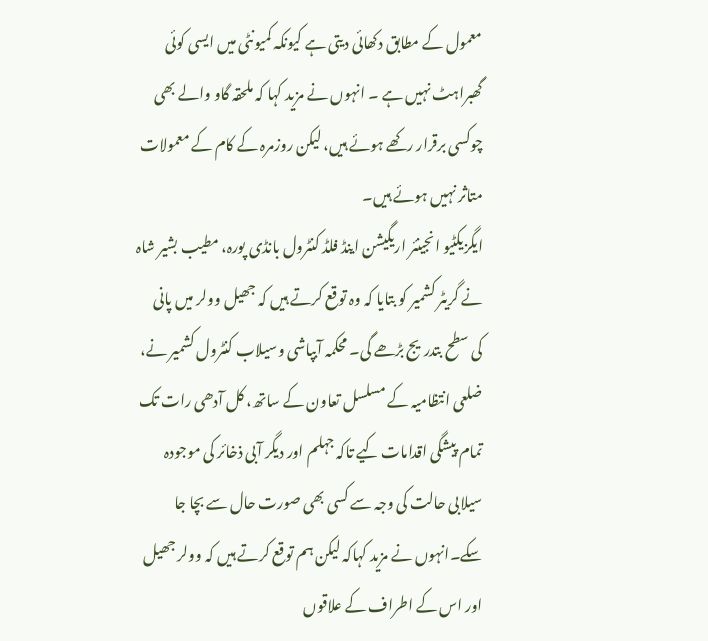معمول کے مطابق دکھائی دیتی ہے کیونکہ کمیونٹی میں ایسی کوئی گھبراہٹ نہیں ہے ۔ انہوں نے مزید کہا کہ ملحقہ گاو والے بھی چوکسی برقرار رکھے ہوئے ہیں، لیکن روزمرہ کے کام کے معمولات متاثر نہیں ہوئے ہیں۔
ایگزیکٹیو انجینئر اریگیشن اینڈ فلڈ کنٹرول بانڈی پورہ، مطیب بشیر شاہ نے گریٹر کشمیر کو بتایا کہ وہ توقع کرتے ہیں کہ جھیل وولر میں پانی کی سطح بتدریج بڑھے گی۔ محکمہ آبپاشی وسیلاب کنٹرول کشمیر نے، ضلعی انتظامیہ کے مسلسل تعاون کے ساتھ، کل آدھی رات تک تمام پیشگی اقدامات کیے تاکہ جہلم اور دیگر آبی ذخائر کی موجودہ سیلابی حالت کی وجہ سے کسی بھی صورت حال سے بچا جا سکے۔انہوں نے مزید کہاکہ لیکن ہم توقع کرتے ہیں کہ وولر جھیل اور اس کے اطراف کے علاقوں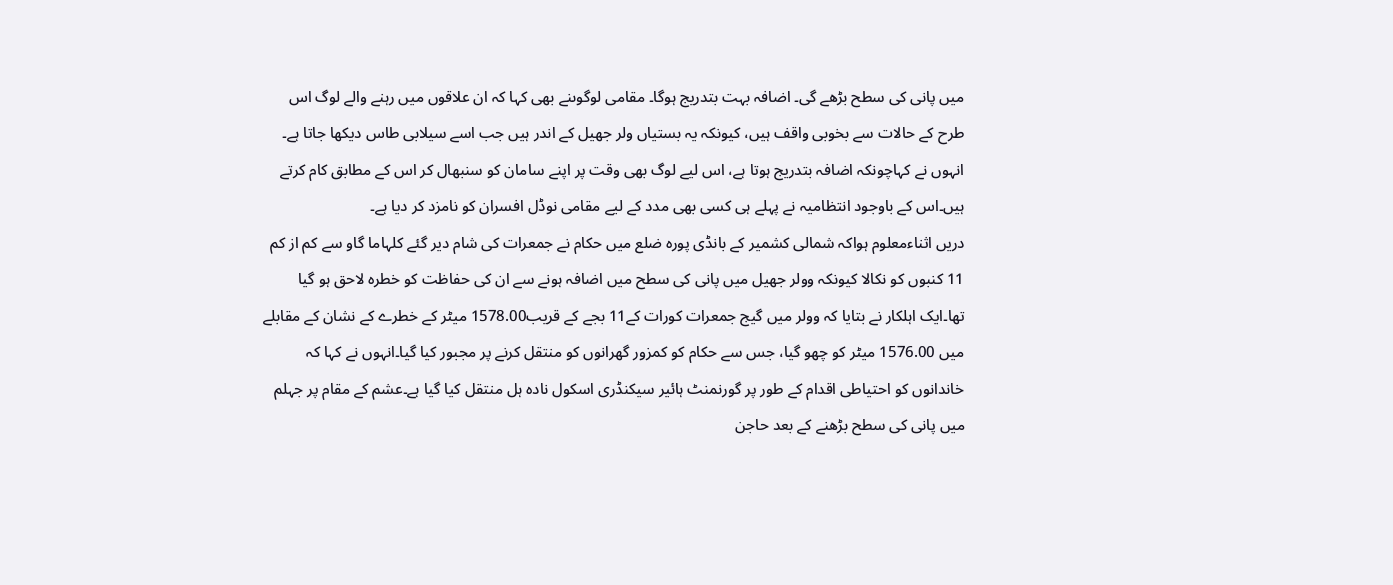میں پانی کی سطح بڑھے گی۔ اضافہ بہت بتدریج ہوگا۔ مقامی لوگوںنے بھی کہا کہ ان علاقوں میں رہنے والے لوگ اس طرح کے حالات سے بخوبی واقف ہیں، کیونکہ یہ بستیاں ولر جھیل کے اندر ہیں جب اسے سیلابی طاس دیکھا جاتا ہے۔ انہوں نے کہاچونکہ اضافہ بتدریج ہوتا ہے، اس لیے لوگ بھی وقت پر اپنے سامان کو سنبھال کر اس کے مطابق کام کرتے ہیں۔اس کے باوجود انتظامیہ نے پہلے ہی کسی بھی مدد کے لیے مقامی نوڈل افسران کو نامزد کر دیا ہے۔
دریں اثناءمعلوم ہواکہ شمالی کشمیر کے بانڈی پورہ ضلع میں حکام نے جمعرات کی شام دیر گئے کلہاما گاو سے کم از کم 11 کنبوں کو نکالا کیونکہ وولر جھیل میں پانی کی سطح میں اضافہ ہونے سے ان کی حفاظت کو خطرہ لاحق ہو گیا تھا۔ایک اہلکار نے بتایا کہ وولر میں گیج جمعرات کورات کے11 بجے کے قریب1578.00 میٹر کے خطرے کے نشان کے مقابلے میں 1576.00 میٹر کو چھو گیا، جس سے حکام کو کمزور گھرانوں کو منتقل کرنے پر مجبور کیا گیا۔انہوں نے کہا کہ خاندانوں کو احتیاطی اقدام کے طور پر گورنمنٹ ہائیر سیکنڈری اسکول نادہ ہل منتقل کیا گیا ہے۔عشم کے مقام پر جہلم میں پانی کی سطح بڑھنے کے بعد حاجن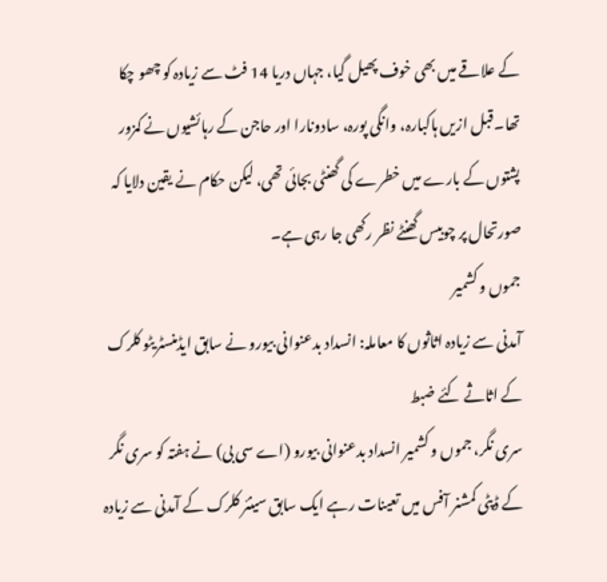کے علاقے میں بھی خوف پھیل گیا، جہاں دریا 14 فٹ سے زیادہ کو چھو چکا تھا۔قبل ازیں ہاکبارہ، وانگی پورہ، سادونارا اور حاجن کے رہائشیوں نے کمزور پشتوں کے بارے میں خطرے کی گھنٹی بجائی تھی، لیکن حکام نے یقین دلایا کہ صورتحال پر چوبیس گھنٹے نظر رکھی جا رہی ہے۔
جموں و کشمیر
آمدنی سے زیادہ اثاثوں کا معاملہ: انسداد بدعنوانی بیورو نے سابق ایڈمنسٹریٹو کلرک کے اثاثے کئے ضبط
سری نگر، جموں و کشمیر انسداد بدعنوانی بیورو (اے سی بی) نے ہفتہ کو سری نگر کے ڈپٹی کمشنر آفس میں تعینات رہے ایک سابق سینئر کلرک کے آمدنی سے زیادہ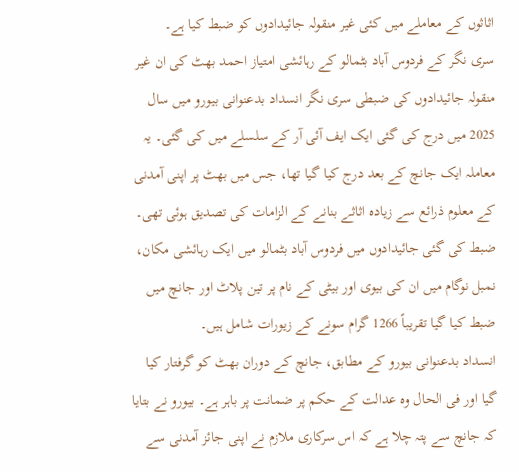اثاثوں کے معاملے میں کئی غیر منقولہ جائیدادوں کو ضبط کیا ہے۔
سری نگر کے فردوس آباد بٹمالو کے رہائشی امتیاز احمد بھٹ کی ان غیر منقولہ جائیدادوں کی ضبطی سری نگر انسداد بدعنوانی بیورو میں سال 2025 میں درج کی گئی ایک ایف آئی آر کے سلسلے میں کی گئی۔ یہ معاملہ ایک جانچ کے بعد درج کیا گیا تھا، جس میں بھٹ پر اپنی آمدنی کے معلوم ذرائع سے زیادہ اثاثے بنانے کے الزامات کی تصدیق ہوئی تھی۔ ضبط کی گئی جائیدادوں میں فردوس آباد بٹمالو میں ایک رہائشی مکان، نمبل نوگام میں ان کی بیوی اور بیٹی کے نام پر تین پلاٹ اور جانچ میں ضبط کیا گیا تقریباً 1266 گرام سونے کے زیورات شامل ہیں۔
انسداد بدعنوانی بیورو کے مطابق، جانچ کے دوران بھٹ کو گرفتار کیا گیا اور فی الحال وہ عدالت کے حکم پر ضمانت پر باہر ہے۔ بیورو نے بتایا کہ جانچ سے پتہ چلا ہے کہ اس سرکاری ملازم نے اپنی جائز آمدنی سے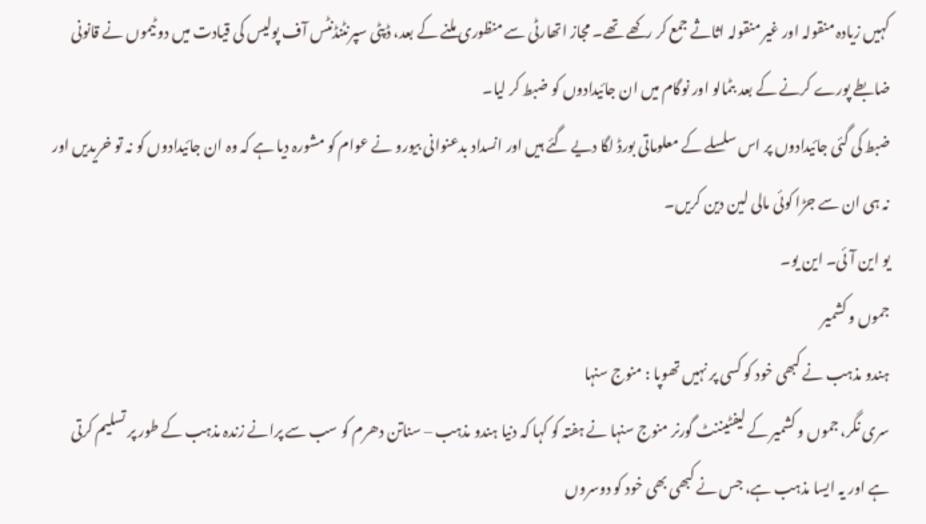کہیں زیادہ منقولہ اور غیر منقولہ اثاثے جمع کر رکھے تھے۔ مجاز اتھارٹی سے منظوری ملنے کے بعد، ڈپٹی سپرنٹنڈنٹس آف پولیس کی قیادت میں دو ٹیموں نے قانونی ضابطے پورے کرنے کے بعد بٹمالو اور نوگام میں ان جائیدادوں کو ضبط کر لیا۔
ضبط کی گئی جائیدادوں پر اس سلسلے کے معلوماتی بورڈ لگا دیے گئے ہیں اور انسداد بدعنوانی بیورو نے عوام کو مشورہ دیا ہے کہ وہ ان جائیدادوں کو نہ تو خریدیں اور نہ ہی ان سے جڑا کوئی مالی لین دین کریں۔
یو این آئی۔ این یو۔
جموں و کشمیر
ہندو مذہب نے کبھی خود کو کسی پر نہیں تھوپا : منوج سنہا
سری نگر، جموں و کشمیر کے لیفٹیننٹ گورنر منوج سنہا نے ہفتہ کو کہا کہ دنیا ہندو مذہب – سناتن دھرم کو سب سے پرانے زندہ مذہب کے طور پر تسلیم کرتی ہے اور یہ ایسا مذہب ہے، جس نے کبھی بھی خود کو دوسروں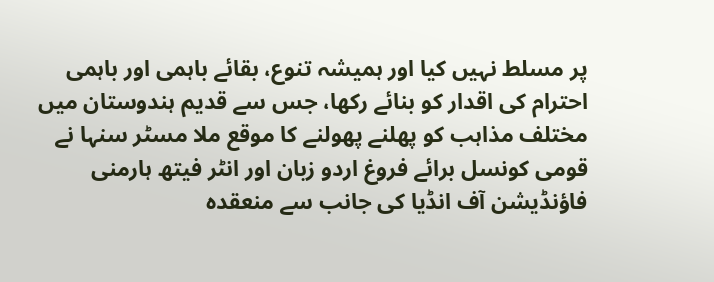پر مسلط نہیں کیا اور ہمیشہ تنوع، بقائے باہمی اور باہمی احترام کی اقدار کو بنائے رکھا، جس سے قدیم ہندوستان میں مختلف مذاہب کو پھلنے پھولنے کا موقع ملا مسٹر سنہا نے قومی کونسل برائے فروغ اردو زبان اور انٹر فیتھ ہارمنی فاؤنڈیشن آف انڈیا کی جانب سے منعقدہ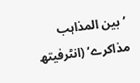‘بین المذاہب مذاکرے’ (انٹرفیتھ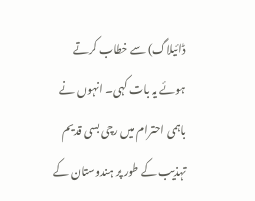ڈائیلاگ) سے خطاب کرتے ہوئے یہ بات کہی۔ انہوں نے باہمی احترام میں رچی بسی قدیم تہذیب کے طور پر ہندوستان کے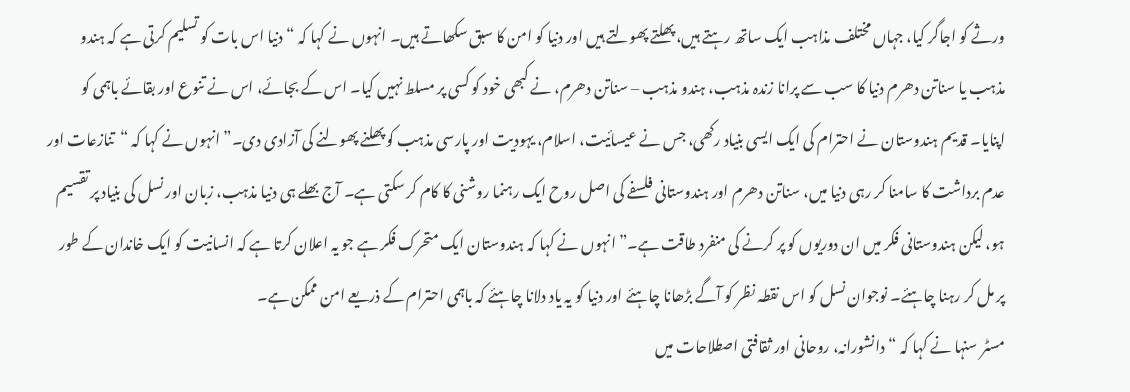ورثے کو اجاگر کیا، جہاں مختلف مذاہب ایک ساتھ رہتے ہیں، پھلتے پھولتے ہیں اور دنیا کو امن کا سبق سکھاتے ہیں۔ انہوں نے کہا کہ “دنیا اس بات کو تسلیم کرتی ہے کہ ہندو مذہب یا سناتن دھرم دنیا کا سب سے پرانا زندہ مذہب، ہندو مذہب – سناتن دھرم، نے کبھی خود کو کسی پر مسلط نہیں کیا۔ اس کے بجائے، اس نے تنوع اور بقائے باہمی کو اپنایا۔ قدیم ہندوستان نے احترام کی ایک ایسی بنیاد رکھی، جس نے عیسائیت، اسلام، یہودیت اور پارسی مذہب کو پھلنے پھولنے کی آزادی دی۔” انہوں نے کہا کہ “تنازعات اور عدم برداشت کا سامنا کر رہی دنیا میں، سناتن دھرم اور ہندوستانی فلسفے کی اصل روح ایک رہنما روشنی کا کام کر سکتی ہے۔ آج بھلے ہی دنیا مذہب، زبان اور نسل کی بنیاد پر تقسیم ہو، لیکن ہندوستانی فکر میں ان دوریوں کو پر کرنے کی منفرد طاقت ہے۔” انہوں نے کہا کہ ہندوستان ایک متحرک فکر ہے جو یہ اعلان کرتا ہے کہ انسانیت کو ایک خاندان کے طور پر مل کر رہنا چاہئے۔ نوجوان نسل کو اس نقطہ نظر کو آگے بڑھانا چاہئے اور دنیا کو یہ یاد دلانا چاہئے کہ باہمی احترام کے ذریعے امن ممکن ہے۔
مسٹر سنہا نے کہا کہ “دانشورانہ، روحانی اور ثقافتی اصطلاحات میں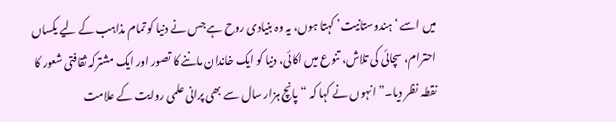میں اسے ‘ہندوستانیت’ کہتا ہوں، یہ وہ بنیادی روح ہے جس نے دنیا کو تمام مذاہب کے لیے یکساں احترام، سچائی کی تلاش، تنوع میں اکائی، دنیا کو ایک خاندان ماننے کا تصور اور ایک مشترکہ ثقافتی شعور کا نقطہ نظر دیا۔” انہوں نے کہا کہ “پانچ ہزار سال سے بھی پرانی علمی روایت کے علامت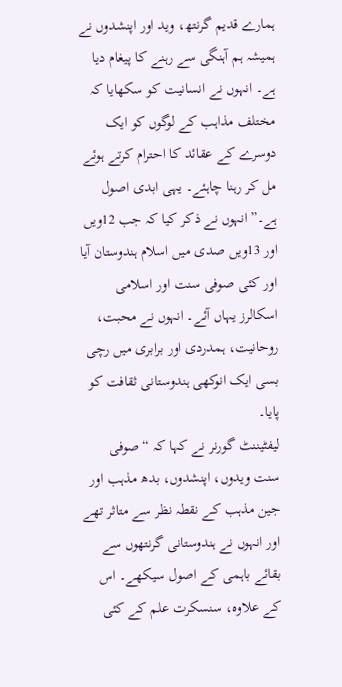ہمارے قدیم گرنتھ، وید اور اپنشدوں نے ہمیشہ ہم آہنگی سے رہنے کا پیغام دیا ہے۔ انہوں نے انسانیت کو سکھایا کہ مختلف مذاہب کے لوگوں کو ایک دوسرے کے عقائد کا احترام کرتے ہوئے مل کر رہنا چاہئے۔ یہی ابدی اصول ہے۔” انہوں نے ذکر کیا کہ جب 12ویں اور 13ویں صدی میں اسلام ہندوستان آیا اور کئی صوفی سنت اور اسلامی اسکالرز یہاں آئے۔ انہوں نے محبت، روحانیت، ہمدردی اور برابری میں رچی بسی ایک انوکھی ہندوستانی ثقافت کو پایا۔
لیفٹیننٹ گورنر نے کہا کہ “صوفی سنت ویدوں، اپنشدوں، بدھ مذہب اور جین مذہب کے نقطہ نظر سے متاثر تھے اور انہوں نے ہندوستانی گرنتھوں سے بقائے باہمی کے اصول سیکھے۔ اس کے علاوہ، سنسکرت علم کے کئی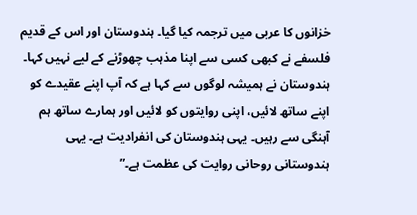خزانوں کا عربی میں ترجمہ کیا گیا۔ ہندوستان اور اس کے قدیم فلسفے نے کبھی کسی سے اپنا مذہب چھوڑنے کے لیے نہیں کہا۔ ہندوستان نے ہمیشہ لوگوں سے کہا ہے کہ آپ اپنے عقیدے کو اپنے ساتھ لائیں، اپنی روایتوں کو لائیں اور ہمارے ساتھ ہم آہنگی سے رہیں۔ یہی ہندوستان کی انفرادیت ہے۔ یہی ہندوستانی روحانی روایت کی عظمت ہے۔”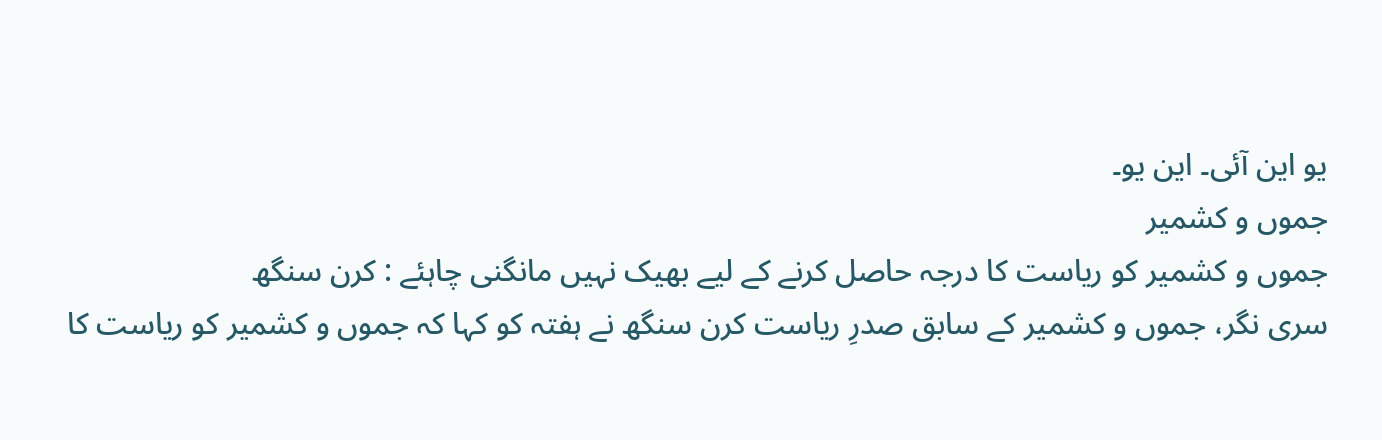یو این آئی۔ این یو۔
جموں و کشمیر
جموں و کشمیر کو ریاست کا درجہ حاصل کرنے کے لیے بھیک نہیں مانگنی چاہئے : کرن سنگھ
سری نگر، جموں و کشمیر کے سابق صدرِ ریاست کرن سنگھ نے ہفتہ کو کہا کہ جموں و کشمیر کو ریاست کا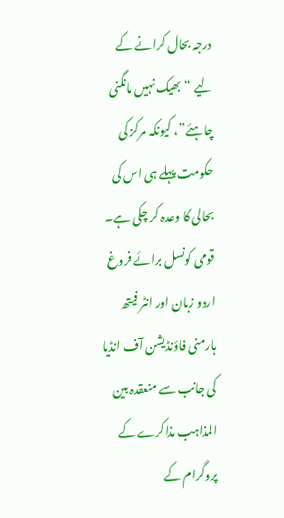درجہ بحال کرانے کے لیے “بھیک نہیں مانگنی چاہئے”، کیونکہ مرکز کی حکومت پہلے ہی اس کی بحالی کا وعدہ کر چکی ہے۔
قومی کونسل برائے فروغ اردو زبان اور انٹر فیتھ ہارمنی فاؤنڈیشن آف انڈیا کی جانب سے منعقدہ بین المذاہب مذاکرے کے پروگرام کے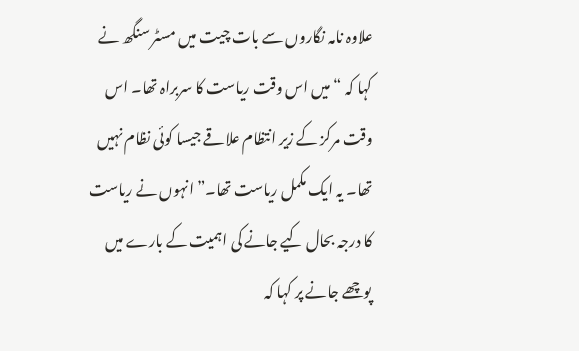علاوہ نامہ نگاروں سے بات چیت میں مسٹر سنگھ نے کہا کہ “میں اس وقت ریاست کا سربراہ تھا۔ اس وقت مرکز کے زیر انتظام علاقے جیسا کوئی نظام نہیں تھا۔ یہ ایک مکمل ریاست تھا۔” انہوں نے ریاست کا درجہ بحال کیے جانے کی اہمیت کے بارے میں پوچھے جانے پر کہا کہ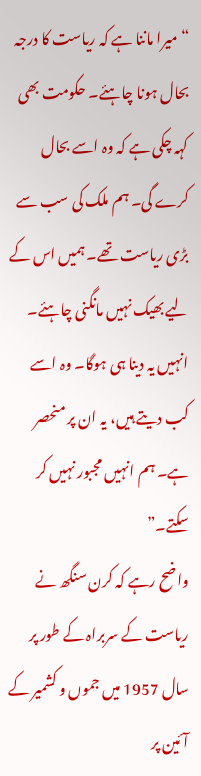“میرا ماننا ہے کہ ریاست کا درجہ بحال ہونا چاہئے۔ حکومت بھی کہہ چکی ہے کہ وہ اسے بحال کرے گی۔ ہم ملک کی سب سے بڑی ریاست تھے۔ ہمیں اس کے لیے بھیک نہیں مانگنی چاہئے۔ انہیں یہ دینا ہی ہوگا۔ وہ اسے کب دیتے ہیں، یہ ان پر منحصر ہے۔ ہم انہیں مجبور نہیں کر سکتے۔”
واضح رہے کہ کرن سنگھ نے ریاست کے سربراہ کے طور پر سال 1957 میں جموں و کشمیر کے آئین پر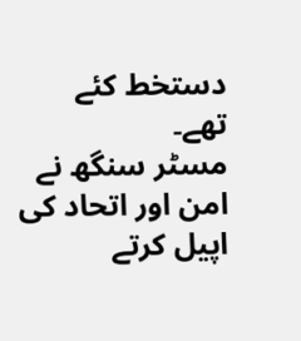دستخط کئے تھے۔
مسٹر سنگھ نے امن اور اتحاد کی اپیل کرتے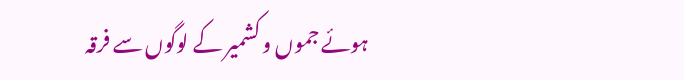ہوئے جموں و کشمیر کے لوگوں سے فرقہ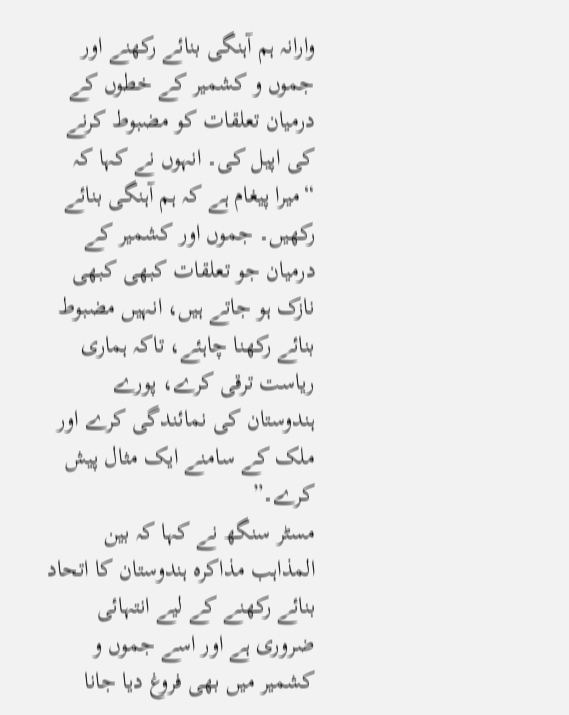وارانہ ہم آہنگی بنائے رکھنے اور جموں و کشمیر کے خطوں کے درمیان تعلقات کو مضبوط کرنے کی اپیل کی۔ انہوں نے کہا کہ “میرا پیغام ہے کہ ہم آہنگی بنائے رکھیں۔ جموں اور کشمیر کے درمیان جو تعلقات کبھی کبھی نازک ہو جاتے ہیں، انہیں مضبوط بنائے رکھنا چاہئے، تاکہ ہماری ریاست ترقی کرے، پورے ہندوستان کی نمائندگی کرے اور ملک کے سامنے ایک مثال پیش کرے۔”
مسٹر سنگھ نے کہا کہ بین المذاہب مذاکرہ ہندوستان کا اتحاد بنائے رکھنے کے لیے انتہائی ضروری ہے اور اسے جموں و کشمیر میں بھی فروغ دیا جانا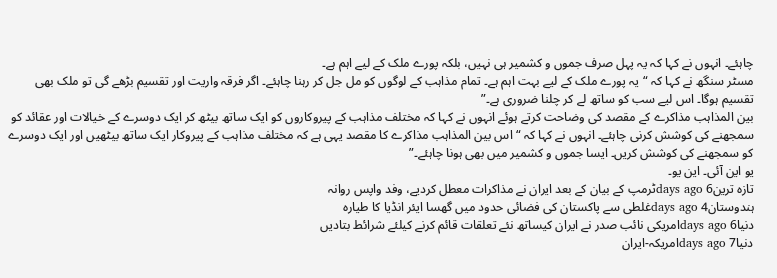چاہئے۔ انہوں نے کہا کہ یہ پہل صرف جموں و کشمیر ہی نہیں، بلکہ پورے ملک کے لیے اہم ہے۔
مسٹر سنگھ نے کہا کہ “یہ پورے ملک کے لیے بہت اہم ہے۔ تمام مذاہب کے لوگوں کو مل جل کر رہنا چاہئے۔ اگر فرقہ واریت اور تقسیم بڑھے گی تو ملک بھی تقسیم ہوگا۔ اس لیے سب کو ساتھ لے کر چلنا ضروری ہے۔”
بین المذاہب مذاکرے کے مقصد کی وضاحت کرتے ہوئے انہوں نے کہا کہ مختلف مذاہب کے پیروکاروں کو ایک ساتھ بیٹھ کر ایک دوسرے کے خیالات اور عقائد کو سمجھنے کی کوشش کرنی چاہئے۔ انہوں نے کہا کہ “اس بین المذاہب مذاکرے کا مقصد یہی ہے کہ مختلف مذاہب کے پیروکار ایک ساتھ بیٹھیں اور ایک دوسرے کو سمجھنے کی کوشش کریں۔ ایسا جموں و کشمیر میں بھی ہونا چاہئے۔”
یو این آئی۔ این یو۔
تازہ ترین6 days agoٹرمپ کے بیان کے بعد ایران نے مذاکرات معطل کردیے، وفد واپس روانہ
ہندوستان4 days agoغلطی سے پاکستان کی فضائی حدود میں گھسا ایئر انڈیا کا طیارہ
دنیا6 days agoامریکی نائب صدر نے ایران کیساتھ نئے تعلقات قائم کرنے کیلئے شرائط بتادیں
دنیا7 days agoامریکہ-ایران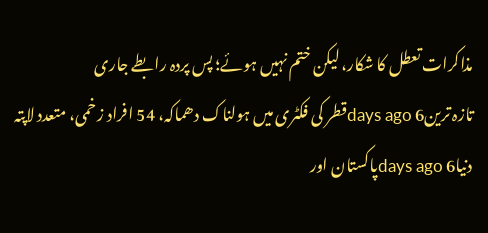مذاکرات تعطل کا شکار، لیکن ختم نہیں ہوئے؛ پس پردہ رابطے جاری
تازہ ترین6 days agoقطر کی فکٹری میں ہولناک دھماکہ، 54 افراد زخمی، متعدد لاپتہ
دنیا6 days agoپاکستان اور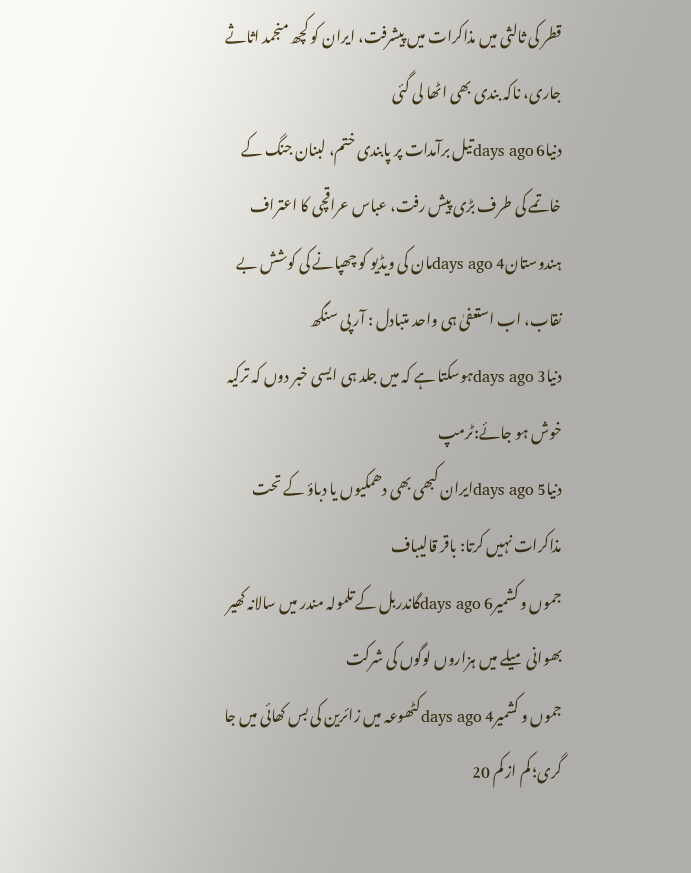قطر کی ثالثی میں مذاکرات میں پیشرفت، ایران کو کچھ منجمد اثاثے جاری، ناکہ بندی بھی اٹھا لی گئی
دنیا6 days agoتیل برآمدات پر پابندی ختم، لبنان جنگ کے خاتمے کی طرف بڑی پیش رفت، عباس عراقچی کا اعتراف
ہندوستان4 days agoمان کی ویڈیو کو چھپانے کی کوشش بے نقاب، اب استعفیٰ ہی واحد متبادل : آر پی سنگھ
دنیا3 days agoہوسکتا ہے کہ میں جلد ہی ایسی خبر دوں کہ ترکیہ خوش ہو جائے:ٹرمپ
دنیا5 days agoایران کبھی بھی دھمکیوں یا دباؤ کے تحت مذاکرات نہیں کرتا: باقر قالیباف
جموں و کشمیر6 days agoگاندربل کے تلمولہ مندر میں سالانہ کھیر بھوانی میلے میں ہزاروں لوگوں کی شرکت
جموں و کشمیر4 days agoکٹھوعہ میں زائرین کی بس کھائی میں جا گری؛ کم از کم 20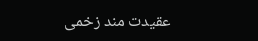عقیدت مند زخمی